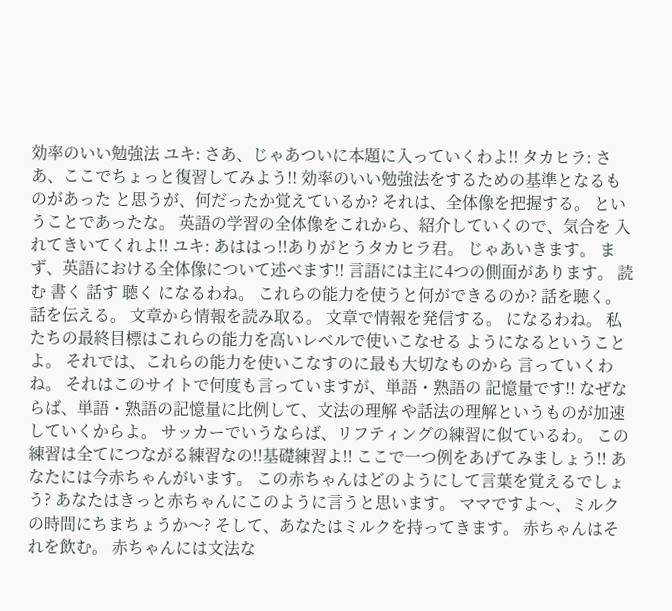効率のいい勉強法 ユキ: さあ、じゃあついに本題に入っていくわよ!! タカヒラ: さあ、ここでちょっと復習してみよう!! 効率のいい勉強法をするための基準となるものがあった と思うが、何だったか覚えているか? それは、全体像を把握する。 ということであったな。 英語の学習の全体像をこれから、紹介していくので、気合を 入れてきいてくれよ!! ユキ: あははっ!!ありがとうタカヒラ君。 じゃあいきます。 まず、英語における全体像について述べます!! 言語には主に4つの側面があります。 読む 書く 話す 聴く になるわね。 これらの能力を使うと何ができるのか? 話を聴く。 話を伝える。 文章から情報を読み取る。 文章で情報を発信する。 になるわね。 私たちの最終目標はこれらの能力を高いレベルで使いこなせる ようになるということよ。 それでは、これらの能力を使いこなすのに最も大切なものから 言っていくわね。 それはこのサイトで何度も言っていますが、単語・熟語の 記憶量です!! なぜならば、単語・熟語の記憶量に比例して、文法の理解 や話法の理解というものが加速していくからよ。 サッカーでいうならば、リフティングの練習に似ているわ。 この練習は全てにつながる練習なの!!基礎練習よ!! ここで一つ例をあげてみましょう!! あなたには今赤ちゃんがいます。 この赤ちゃんはどのようにして言葉を覚えるでしょう? あなたはきっと赤ちゃんにこのように言うと思います。 ママですよ〜、ミルクの時間にちまちょうか〜? そして、あなたはミルクを持ってきます。 赤ちゃんはそれを飲む。 赤ちゃんには文法な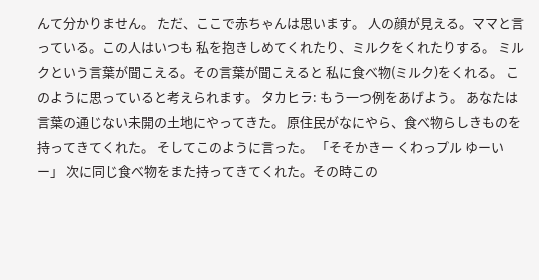んて分かりません。 ただ、ここで赤ちゃんは思います。 人の顔が見える。ママと言っている。この人はいつも 私を抱きしめてくれたり、ミルクをくれたりする。 ミルクという言葉が聞こえる。その言葉が聞こえると 私に食べ物(ミルク)をくれる。 このように思っていると考えられます。 タカヒラ: もう一つ例をあげよう。 あなたは言葉の通じない未開の土地にやってきた。 原住民がなにやら、食べ物らしきものを持ってきてくれた。 そしてこのように言った。 「そそかきー くわっプル ゆーいー」 次に同じ食べ物をまた持ってきてくれた。その時この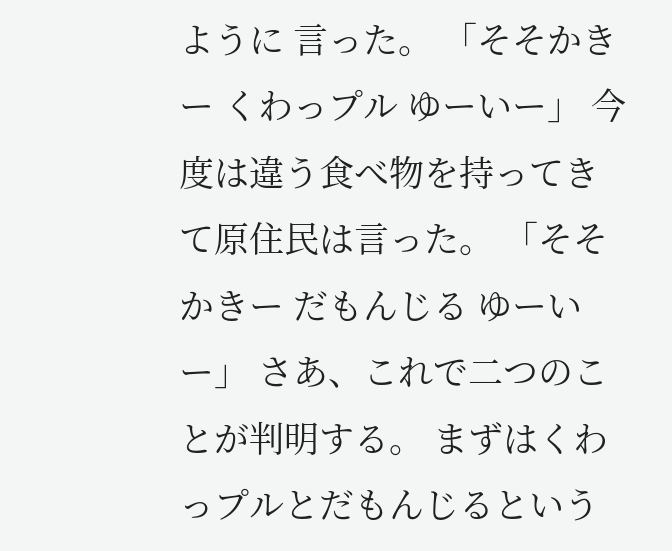ように 言った。 「そそかきー くわっプル ゆーいー」 今度は違う食べ物を持ってきて原住民は言った。 「そそかきー だもんじる ゆーいー」 さあ、これで二つのことが判明する。 まずはくわっプルとだもんじるという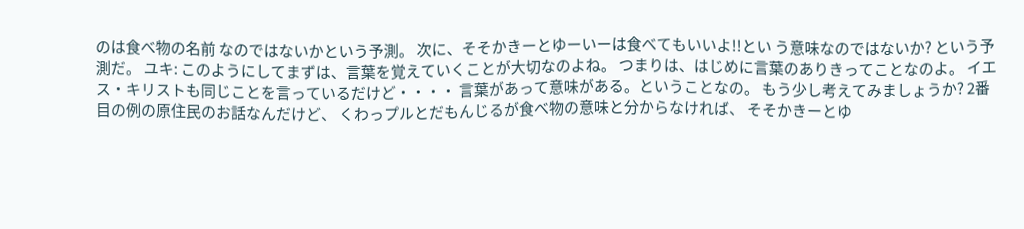のは食べ物の名前 なのではないかという予測。 次に、そそかきーとゆーいーは食べてもいいよ!!とい う意味なのではないか? という予測だ。 ユキ: このようにしてまずは、言葉を覚えていくことが大切なのよね。 つまりは、はじめに言葉のありきってことなのよ。 イエス・キリストも同じことを言っているだけど・・・・ 言葉があって意味がある。ということなの。 もう少し考えてみましょうか? 2番目の例の原住民のお話なんだけど、 くわっプルとだもんじるが食べ物の意味と分からなければ、 そそかきーとゆ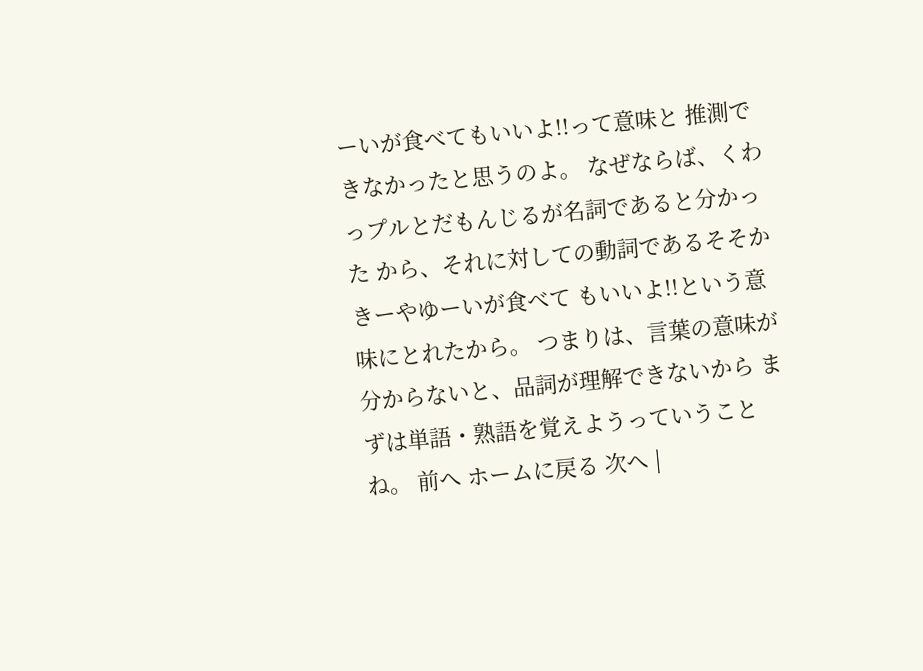ーいが食べてもいいよ!!って意味と 推測できなかったと思うのよ。 なぜならば、くわっプルとだもんじるが名詞であると分かった から、それに対しての動詞であるそそかきーやゆーいが食べて もいいよ!!という意味にとれたから。 つまりは、言葉の意味が分からないと、品詞が理解できないから まずは単語・熟語を覚えようっていうことね。 前へ ホームに戻る 次へ |